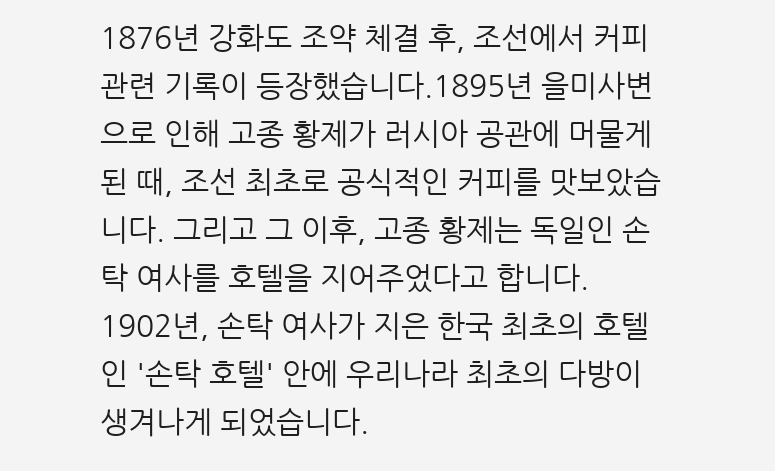1876년 강화도 조약 체결 후, 조선에서 커피 관련 기록이 등장했습니다.1895년 을미사변으로 인해 고종 황제가 러시아 공관에 머물게 된 때, 조선 최초로 공식적인 커피를 맛보았습니다. 그리고 그 이후, 고종 황제는 독일인 손탁 여사를 호텔을 지어주었다고 합니다. 1902년, 손탁 여사가 지은 한국 최초의 호텔인 '손탁 호텔' 안에 우리나라 최초의 다방이 생겨나게 되었습니다.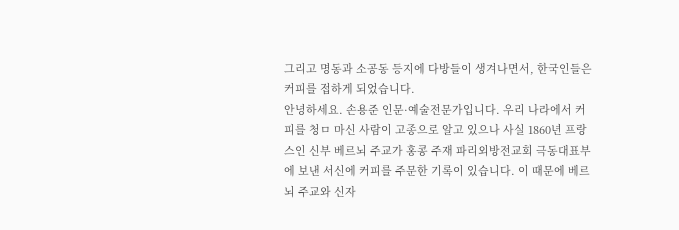그리고 명동과 소공동 등지에 다방들이 생겨나면서, 한국인들은 커피를 접하게 되었습니다.
안녕하세요. 손용준 인문·예술전문가입니다. 우리 나라에서 커피를 청ㅁ 마신 사람이 고종으로 알고 있으나 사실 1860년 프랑스인 신부 베르뇌 주교가 홍콩 주재 파리외방전교회 극동대표부에 보낸 서신에 커피를 주문한 기록이 있습니다. 이 때문에 베르뇌 주교와 신자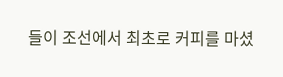들이 조선에서 최초로 커피를 마셨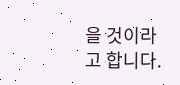을 것이라고 합니다.